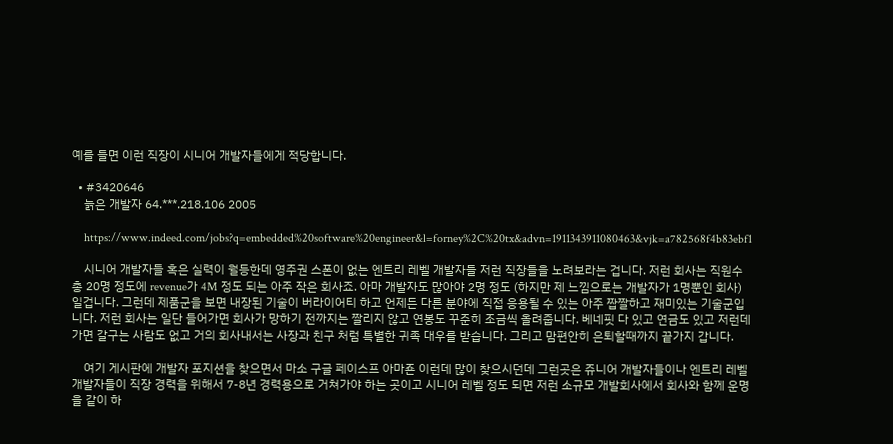예를 들면 이런 직장이 시니어 개발자들에게 적당합니다.

  • #3420646
    늙은 개발자 64.***.218.106 2005

    https://www.indeed.com/jobs?q=embedded%20software%20engineer&l=forney%2C%20tx&advn=1911343911080463&vjk=a782568f4b83ebf1

    시니어 개발자들 혹은 실력이 월등한데 영주권 스폰이 없는 엔트리 레벨 개발자들 저런 직장들을 노려보라는 겁니다. 저런 회사는 직원수 총 20명 정도에 revenue가 4M 정도 되는 아주 작은 회사죠. 아마 개발자도 많아야 2명 정도 (하지만 제 느낌으로는 개발자가 1명뿐인 회사)일겁니다. 그런데 제품군을 보면 내장된 기술이 버라이어티 하고 언제든 다른 분야에 직접 응용될 수 있는 아주 짭짤하고 재미있는 기술군입니다. 저런 회사는 일단 들어가면 회사가 망하기 전까지는 짤리지 않고 연봉도 꾸준히 조금씩 올려줍니다. 베네핏 다 있고 연금도 있고 저런데 가면 갈구는 사람도 없고 거의 회사내서는 사장과 친구 처럼 특별한 귀족 대우를 받습니다. 그리고 맘편안히 은퇴할때까지 끝가지 갑니다.

    여기 게시판에 개발자 포지션을 찾으면서 마소 구글 페이스프 아마죤 이런데 많이 찾으시던데 그런곳은 쥬니어 개발자들이나 엔트리 레벨 개발자들이 직장 경력을 위해서 7-8년 경력용으로 거쳐가야 하는 곳이고 시니어 레벨 정도 되면 저런 소규모 개발회사에서 회사와 함께 운명을 같이 하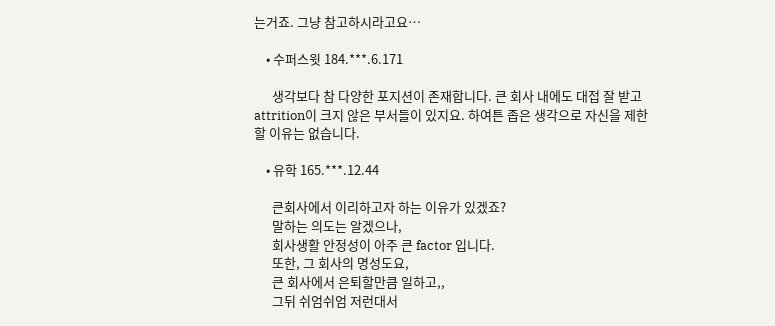는거죠. 그냥 참고하시라고요…

    • 수퍼스윗 184.***.6.171

      생각보다 참 다양한 포지션이 존재합니다. 큰 회사 내에도 대접 잘 받고 attrition이 크지 않은 부서들이 있지요. 하여튼 좁은 생각으로 자신을 제한할 이유는 없습니다.

    • 유학 165.***.12.44

      큰회사에서 이리하고자 하는 이유가 있겠죠?
      말하는 의도는 알겠으나,
      회사생활 안정성이 아주 큰 factor 입니다.
      또한, 그 회사의 명성도요,
      큰 회사에서 은퇴할만큼 일하고,,
      그뒤 쉬엄쉬엄 저런대서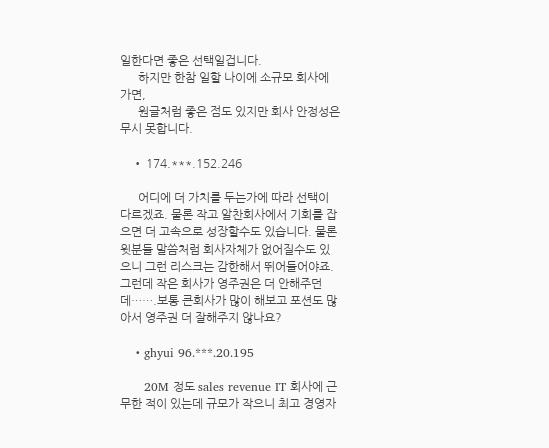일한다면 좋은 선택일겁니다.
      하지만 한참 일할 나이에 소규모 회사에 가면,
      원글처럼 좋은 점도 있지만 회사 안정성은 무시 못합니다.

    • 174.***.152.246

      어디에 더 가치를 두는가에 따라 선택이 다르겠죠. 물론 작고 알찬회사에서 기회를 잡으면 더 고속으로 성장할수도 있습니다. 물론 윗분들 말씀처럼 회사자체가 없어질수도 있으니 그런 리스크는 감한해서 뛰어들어야죠. 그런데 작은 회사가 영주권은 더 안해주던데…….보통 큰회사가 많이 해보고 포션도 많아서 영주권 더 잘해주지 않나요?

    • ghyui 96.***.20.195

      20M 정도 sales revenue IT 회사에 근무한 적이 있는데 규모가 작으니 최고 경영자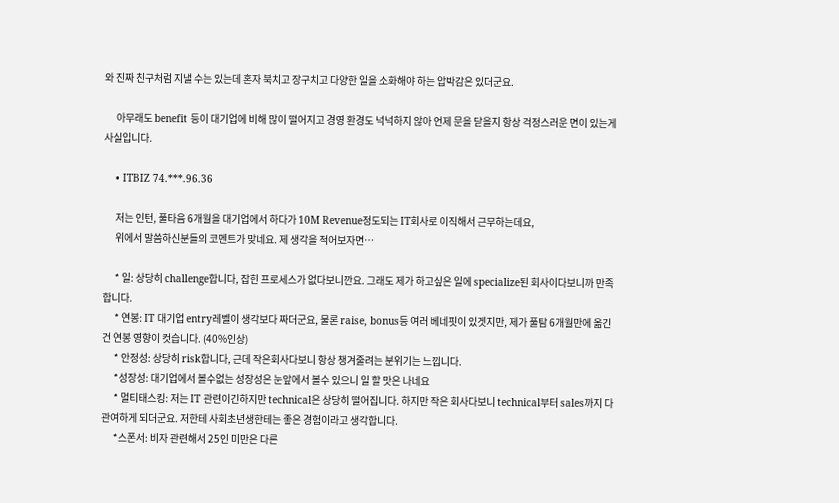와 진짜 친구처럼 지낼 수는 있는데 혼자 북치고 장구치고 다양한 일을 소화해야 하는 압박감은 있더군요.

      아무래도 benefit 등이 대기업에 비해 많이 떨어지고 경영 환경도 넉넉하지 않아 언제 문을 닫을지 항상 걱정스러운 면이 있는게 사실입니다.

    • ITBIZ 74.***.96.36

      저는 인턴, 풀타음 6개월을 대기업에서 하다가 10M Revenue정도되는 IT회사로 이직해서 근무하는데요,
      위에서 말씀하신분들의 코멘트가 맞네요. 제 생각을 적어보자면…

      * 일: 상당히 challenge합니다, 잡힌 프로세스가 없다보니깐요. 그래도 제가 하고싶은 일에 specialize된 회사이다보니까 만족합니다.
      * 연봉: IT 대기업 entry레벨이 생각보다 짜더군요, 물론 raise, bonus등 여러 베네핏이 있겟지만, 제가 풀탐 6개월만에 옮긴건 연봉 영향이 컷습니다. (40%인상)
      * 안정성: 상당히 risk합니다, 근데 작은회사다보니 항상 챙겨줄려는 분위기는 느낍니다.
      *성장성: 대기업에서 볼수없는 성장성은 눈앞에서 볼수 있으니 일 할 맛은 나네요
      * 멀티태스킹: 저는 IT 관련이긴하지만 technical은 상당히 떨어집니다. 하지만 작은 회사다보니 technical부터 sales까지 다 관여하게 되더군요. 저한테 사회초년생한테는 좋은 경험이라고 생각합니다.
      *스폰서: 비자 관련해서 25인 미만은 다른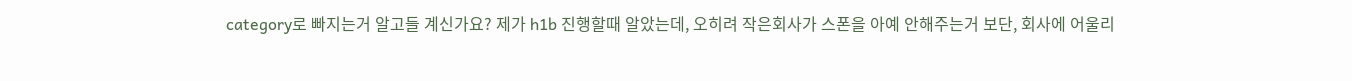category로 빠지는거 알고들 계신가요? 제가 h1b 진행할때 알았는데, 오히려 작은회사가 스폰을 아예 안해주는거 보단, 회사에 어울리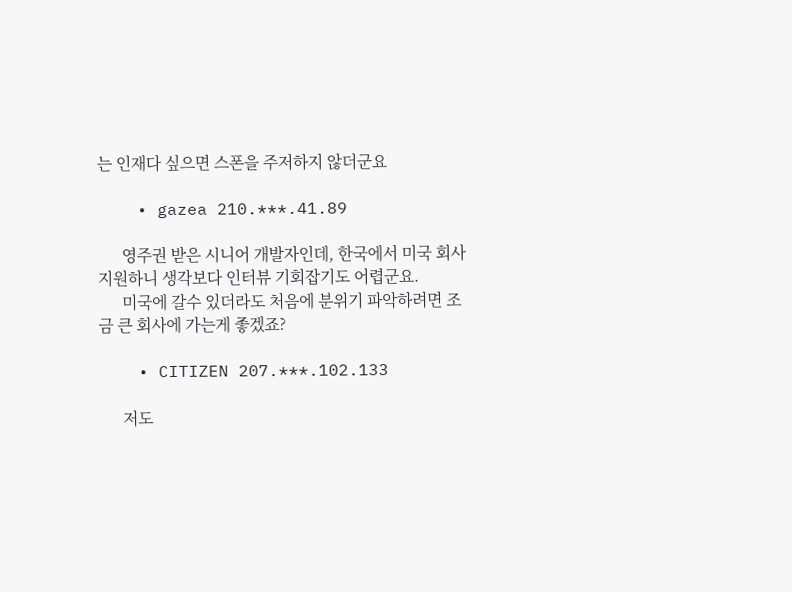는 인재다 싶으면 스폰을 주저하지 않더군요

    • gazea 210.***.41.89

      영주권 받은 시니어 개발자인데, 한국에서 미국 회사 지원하니 생각보다 인터뷰 기회잡기도 어렵군요.
      미국에 갈수 있더라도 처음에 분위기 파악하려면 조금 큰 회사에 가는게 좋겠죠?

    • CITIZEN 207.***.102.133

      저도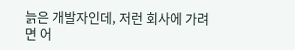늙은 개발자인데, 저런 회사에 가려면 어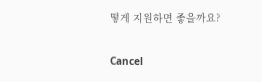떻게 지원하면 좋을까요?

Cancel